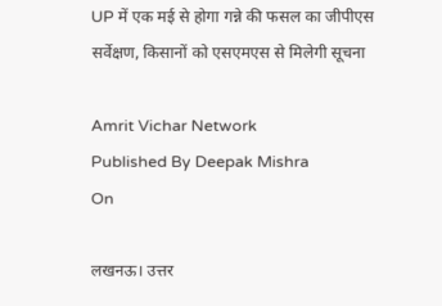UP में एक मई से होगा गन्ने की फसल का जीपीएस सर्वेक्षण, किसानों को एसएमएस से मिलेगी सूचना

Amrit Vichar Network
Published By Deepak Mishra
On

लखनऊ। उत्तर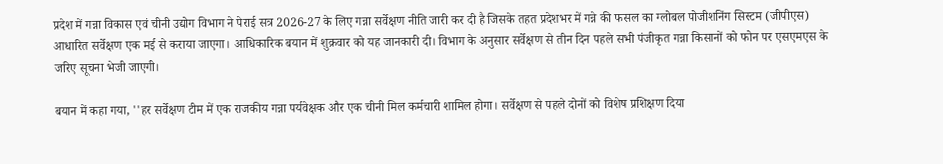प्रदेश में गन्ना विकास एवं चीनी उद्योग विभाग ने पेराई सत्र 2026-27 के लिए गन्ना सर्वेक्षण नीति जारी कर दी है जिसके तहत प्रदेशभर में गन्ने की फसल का ग्लोबल पोजीशनिंग सिस्टम (जीपीएस) आधारित सर्वेक्षण एक मई से कराया जाएगा। आधिकारिक बयान में शुक्रवार को यह जानकारी दी। विभाग के अनुसार सर्वेक्षण से तीन दिन पहले सभी पंजीकृत गन्ना किसानों को फोन पर एसएमएस के जरिए सूचना भेजी जाएगी।

बयान में कहा गया, ''हर सर्वेक्षण टीम में एक राजकीय गन्ना पर्यवेक्षक और एक चीनी मिल कर्मचारी शामिल होगा। सर्वेक्षण से पहले दोनों को विशेष प्रशिक्षण दिया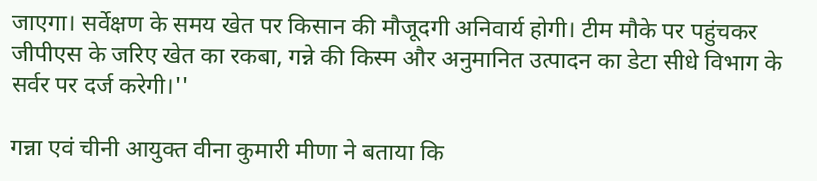जाएगा। सर्वेक्षण के समय खेत पर किसान की मौजूदगी अनिवार्य होगी। टीम मौके पर पहुंचकर जीपीएस के जरिए खेत का रकबा, गन्ने की किस्म और अनुमानित उत्पादन का डेटा सीधे विभाग के सर्वर पर दर्ज करेगी।''

गन्ना एवं चीनी आयुक्त वीना कुमारी मीणा ने बताया कि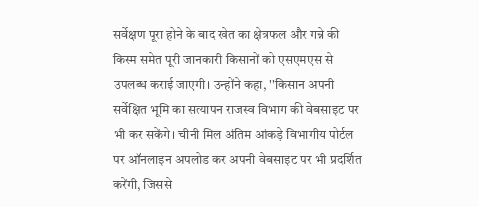सर्वेक्षण पूरा होने के बाद खेत का क्षेत्रफल और गन्ने की किस्म समेत पूरी जानकारी किसानों को एसएमएस से उपलब्ध कराई जाएगी। उन्होंने कहा, ''किसान अपनी सर्वेक्षित भूमि का सत्यापन राजस्व विभाग की वेबसाइट पर भी कर सकेंगे। चीनी मिल अंतिम आंकड़े विभागीय पोर्टल पर ऑनलाइन अपलोड कर अपनी वेबसाइट पर भी प्रदर्शित करेंगी, जिससे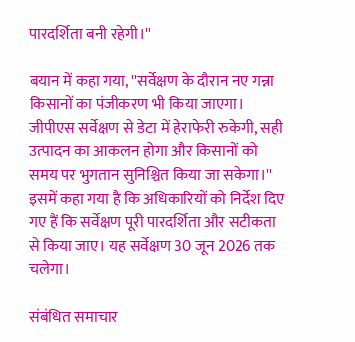पारदर्शिता बनी रहेगी।''

बयान में कहा गया, ''सर्वेक्षण के दौरान नए गन्ना किसानों का पंजीकरण भी किया जाएगा। जीपीएस सर्वेक्षण से डेटा में हेराफेरी रुकेगी, सही उत्पादन का आकलन होगा और किसानों को समय पर भुगतान सुनिश्चित किया जा सकेगा।'' इसमें कहा गया है कि अधिकारियों को निर्देश दिए गए हैं कि सर्वेक्षण पूरी पारदर्शिता और सटीकता से किया जाए। यह सर्वेक्षण 30 जून 2026 तक चलेगा।

संबंधित समाचार